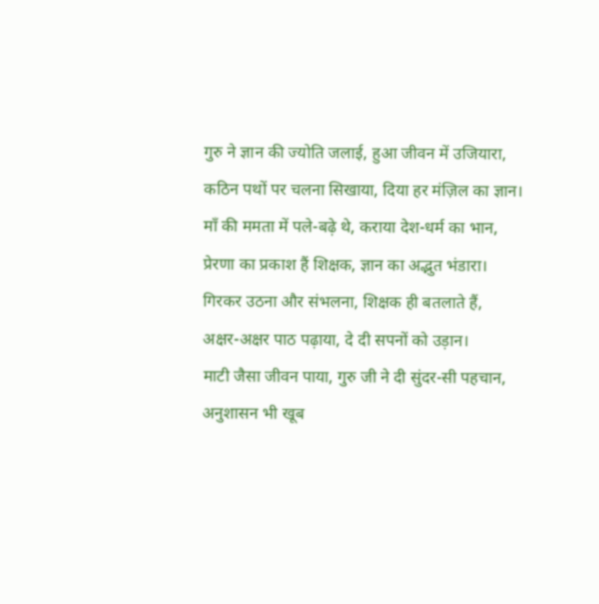गुरु ने ज्ञान की ज्योति जलाई, हुआ जीवन में उजियारा,
कठिन पथों पर चलना सिखाया, दिया हर मंज़िल का ज्ञान।
माँ की ममता में पले-बढ़े थे, कराया देश-धर्म का भान,
प्रेरणा का प्रकाश हैं शिक्षक, ज्ञान का अद्भुत भंडारा।
गिरकर उठना और संभलना, शिक्षक ही बतलाते हैं,
अक्षर-अक्षर पाठ पढ़ाया, दे दी सपनों को उड़ान।
माटी जैसा जीवन पाया, गुरु जी ने दी सुंदर-सी पहचान,
अनुशासन भी खूब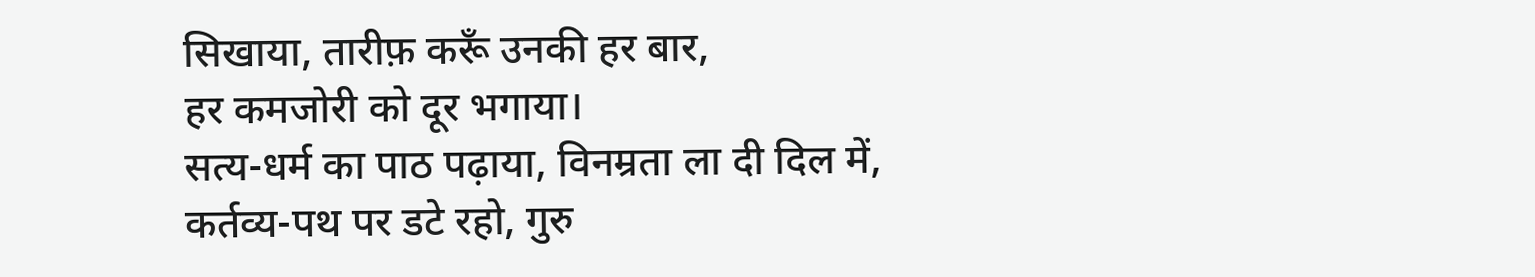सिखाया, तारीफ़ करूँ उनकी हर बार,
हर कमजोरी को दूर भगाया।
सत्य-धर्म का पाठ पढ़ाया, विनम्रता ला दी दिल में,
कर्तव्य-पथ पर डटे रहो, गुरु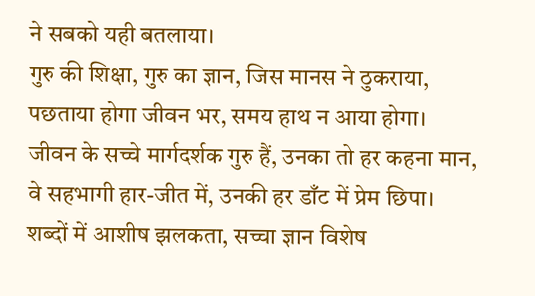ने सबको यही बतलाया।
गुरु की शिक्षा, गुरु का ज्ञान, जिस मानस ने ठुकराया,
पछताया होगा जीवन भर, समय हाथ न आया होगा।
जीवन के सच्चे मार्गदर्शक गुरु हैं, उनका तो हर कहना मान,
वे सहभागी हार-जीत में, उनकी हर डाँट में प्रेम छिपा।
शब्दों में आशीष झलकता, सच्चा ज्ञान विशेष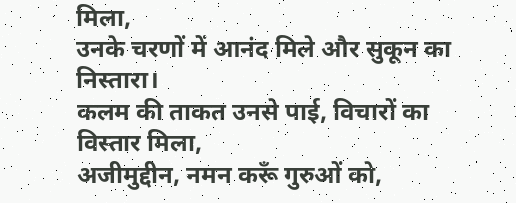मिला,
उनके चरणों में आनंद मिले और सुकून का निस्तारा।
कलम की ताकत उनसे पाई, विचारों का विस्तार मिला,
अजीमुद्दीन, नमन करूँ गुरुओं को,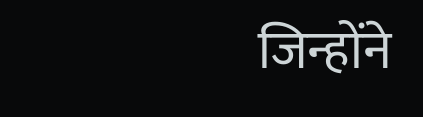जिन्होंने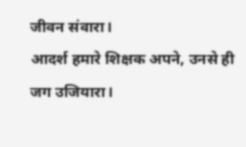जीवन संवारा।
आदर्श हमारे शिक्षक अपने, उनसे ही जग उजियारा।